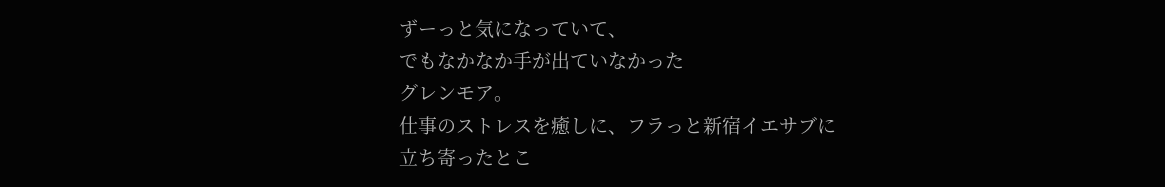ずーっと気になっていて、
でもなかなか手が出ていなかった
グレンモア。
仕事のストレスを癒しに、フラっと新宿イエサブに
立ち寄ったとこ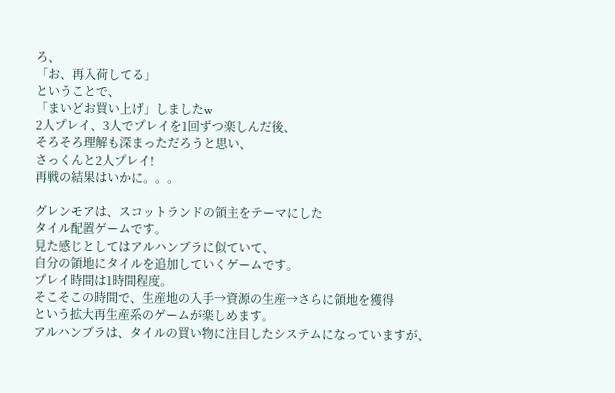ろ、
「お、再入荷してる」
ということで、
「まいどお買い上げ」しましたw
2人プレイ、3人でプレイを1回ずつ楽しんだ後、
そろそろ理解も深まっただろうと思い、
さっくんと2人プレイ!
再戦の結果はいかに。。。

グレンモアは、スコットランドの領主をテーマにした
タイル配置ゲームです。
見た感じとしてはアルハンブラに似ていて、
自分の領地にタイルを追加していくゲームです。
プレイ時間は1時間程度。
そこそこの時間で、生産地の入手→資源の生産→さらに領地を獲得
という拡大再生産系のゲームが楽しめます。
アルハンブラは、タイルの買い物に注目したシステムになっていますが、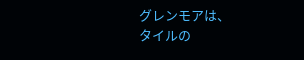グレンモアは、
タイルの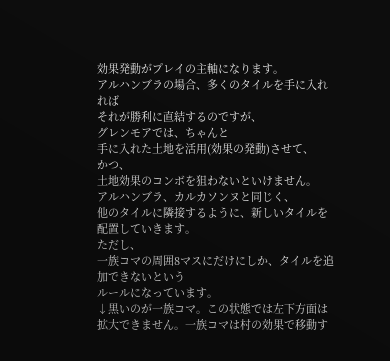効果発動がプレイの主軸になります。
アルハンブラの場合、多くのタイルを手に入れれば
それが勝利に直結するのですが、
グレンモアでは、ちゃんと
手に入れた土地を活用(効果の発動)させて、
かつ、
土地効果のコンボを狙わないといけません。
アルハンブラ、カルカソンヌと同じく、
他のタイルに隣接するように、新しいタイルを配置していきます。
ただし、
一族コマの周囲8マスにだけにしか、タイルを追加できないという
ルールになっています。
↓黒いのが一族コマ。この状態では左下方面は拡大できません。一族コマは村の効果で移動す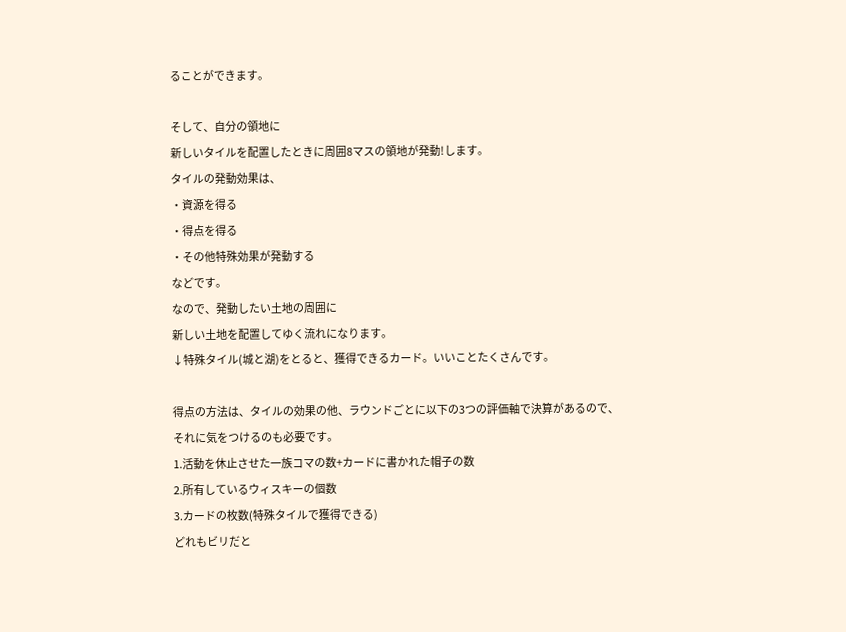ることができます。

そして、自分の領地に
新しいタイルを配置したときに周囲8マスの領地が発動!します。
タイルの発動効果は、
・資源を得る
・得点を得る
・その他特殊効果が発動する
などです。
なので、発動したい土地の周囲に
新しい土地を配置してゆく流れになります。
↓特殊タイル(城と湖)をとると、獲得できるカード。いいことたくさんです。

得点の方法は、タイルの効果の他、ラウンドごとに以下の3つの評価軸で決算があるので、
それに気をつけるのも必要です。
1.活動を休止させた一族コマの数+カードに書かれた帽子の数
2.所有しているウィスキーの個数
3.カードの枚数(特殊タイルで獲得できる)
どれもビリだと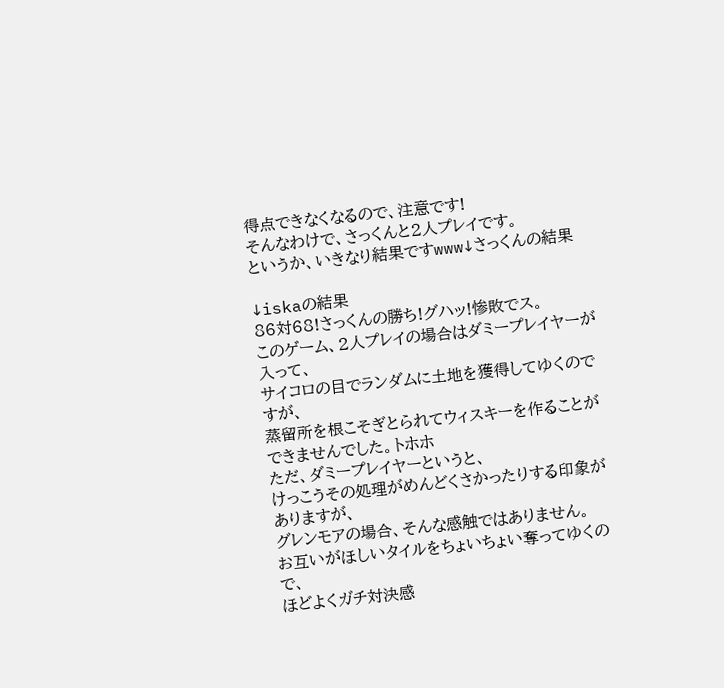得点できなくなるので、注意です!
そんなわけで、さっくんと2人プレイです。
というか、いきなり結果ですwww↓さっくんの結果

↓iskaの結果
86対68!さっくんの勝ち!グハッ!惨敗でス。
このゲーム、2人プレイの場合はダミープレイヤーが入って、
サイコロの目でランダムに土地を獲得してゆくのですが、
蒸留所を根こそぎとられてウィスキーを作ることができませんでした。トホホ
ただ、ダミープレイヤーというと、
けっこうその処理がめんどくさかったりする印象がありますが、
グレンモアの場合、そんな感触ではありません。
お互いがほしいタイルをちょいちょい奪ってゆくので、
ほどよくガチ対決感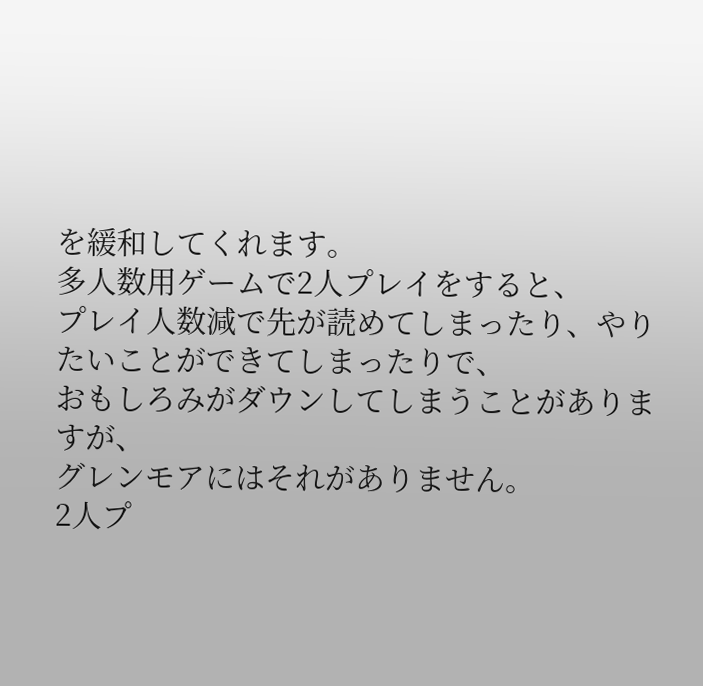を緩和してくれます。
多人数用ゲームで2人プレイをすると、
プレイ人数減で先が読めてしまったり、やりたいことができてしまったりで、
おもしろみがダウンしてしまうことがありますが、
グレンモアにはそれがありません。
2人プ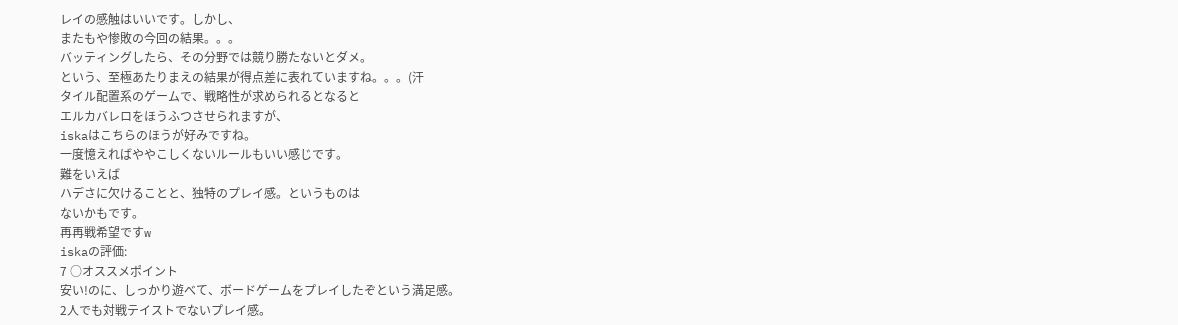レイの感触はいいです。しかし、
またもや惨敗の今回の結果。。。
バッティングしたら、その分野では競り勝たないとダメ。
という、至極あたりまえの結果が得点差に表れていますね。。。(汗
タイル配置系のゲームで、戦略性が求められるとなると
エルカバレロをほうふつさせられますが、
iskaはこちらのほうが好みですね。
一度憶えればややこしくないルールもいい感じです。
難をいえば
ハデさに欠けることと、独特のプレイ感。というものは
ないかもです。
再再戦希望ですw
iskaの評価:
7 ○オススメポイント
安い!のに、しっかり遊べて、ボードゲームをプレイしたぞという満足感。
2人でも対戦テイストでないプレイ感。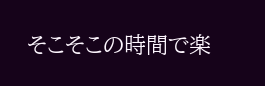そこそこの時間で楽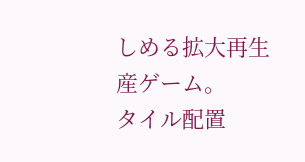しめる拡大再生産ゲーム。
タイル配置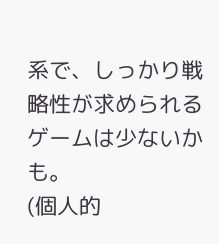系で、しっかり戦略性が求められるゲームは少ないかも。
(個人的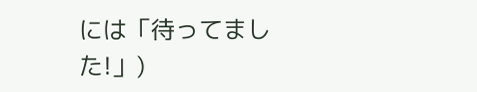には「待ってました!」)